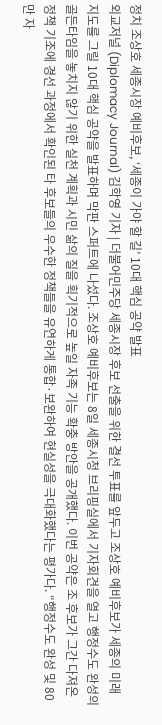정치 조상호 세종시장 예비후보, ‘세종이 가야 할 길’ 10대 핵심 공약 발표
외교저널 (Diplomacy Journal) 김학영 기자 | 더불어민주당 세종시장 후보 선출을 위한 결선 투표를 앞두고 조상호 예비후보가 세종의 미래 지도를 그릴 10대 핵심 공약을 발표하며 막판 스퍼트에 나섰다. 조상호 예비후보는 8일 세종시청 브리핑실에서 기자회견을 열고 행정수도 완성의 골든타임을 놓치지 않기 위한 실천 계획과 시민 삶의 질을 획기적으로 높일 자족 기능 확충 방안을 공개했다. 이번 공약은 조 후보가 그간 다져온 정책 기조에 경선 과정에서 확인된 타 후보들의 우수한 정책들을 유연하게 통합·보완하여 현실성을 극대화했다는 평가다. “행정수도 완성 및 80만 자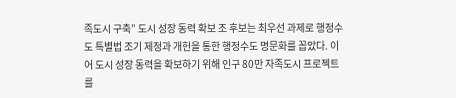족도시 구축” 도시 성장 동력 확보 조 후보는 최우선 과제로 행정수도 특별법 조기 제정과 개헌을 통한 행정수도 명문화를 꼽았다. 이어 도시 성장 동력을 확보하기 위해 인구 80만 자족도시 프로젝트를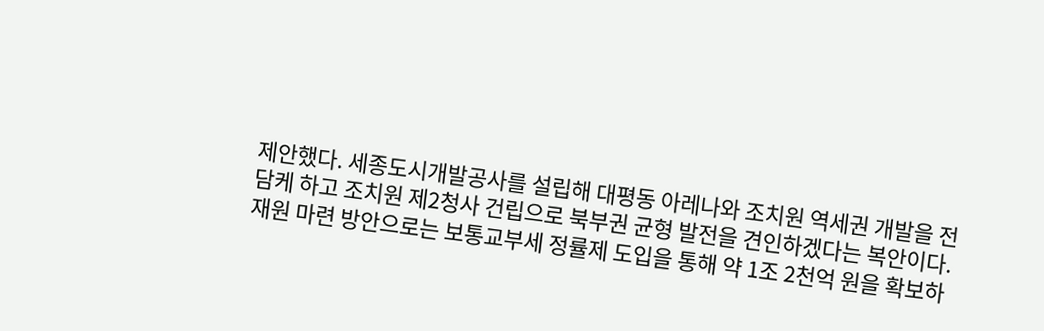제안했다. 세종도시개발공사를 설립해 대평동 아레나와 조치원 역세권 개발을 전담케 하고 조치원 제2청사 건립으로 북부권 균형 발전을 견인하겠다는 복안이다. 재원 마련 방안으로는 보통교부세 정률제 도입을 통해 약 1조 2천억 원을 확보하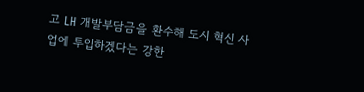고 LH 개발부담금을 환수해 도시 혁신 사업에 투입하겠다는 강한